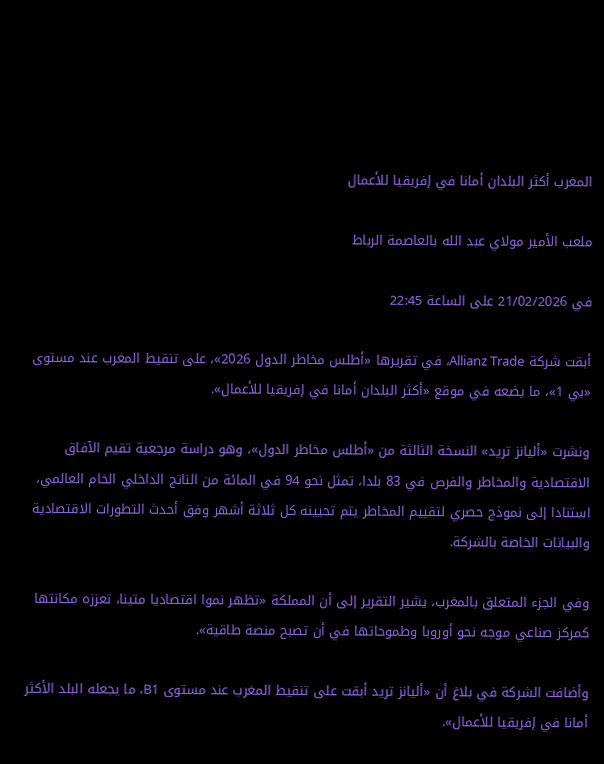المغرب أكثر البلدان أمانا في إفريقيا للأعمال

ملعب الأمير مولاي عبد الله بالعاصمة الرباط

في 21/02/2026 على الساعة 22:45

أبقت شركة Allianz Trade، في تقريرها «أطلس مخاطر الدول 2026»، على تنقيط المغرب عند مستوى «بي 1»، ما يضعه في موقع «أكثر البلدان أمانا في إفريقيا للأعمال».

ونشرت «أليانز تريد» النسخة الثالثة من «أطلس مخاطر الدول»، وهو دراسة مرجعية تقيم الآفاق الاقتصادية والمخاطر والفرص في 83 بلدا، تمثل نحو 94 في المائة من الناتج الداخلي الخام العالمي، استنادا إلى نموذج حصري لتقييم المخاطر يتم تحيينه كل ثلاثة أشهر وفق أحدث التطورات الاقتصادية والبيانات الخاصة بالشركة.

وفي الجزء المتعلق بالمغرب، يشير التقرير إلى أن المملكة «تظهر نموا اقتصاديا متينا، تعززه مكانتها كمركز صناعي موجه نحو أوروبا وطموحاتها في أن تصبح منصة طاقية».

وأضافت الشركة في بلاغ أن «أليانز تريد أبقت على تنقيط المغرب عند مستوى B1، ما يجعله البلد الأكثر أمانا في إفريقيا للأعمال».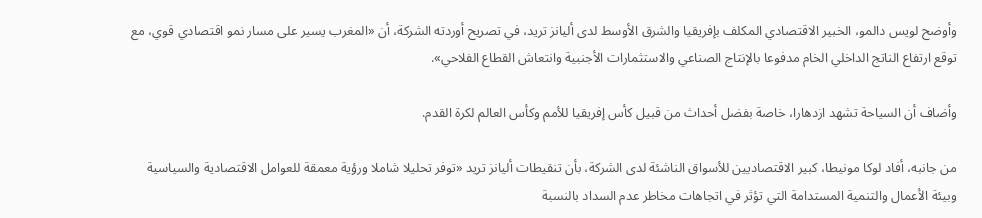وأوضح لويس دالمو، الخبير الاقتصادي المكلف بإفريقيا والشرق الأوسط لدى أليانز تريد، في تصريح أوردته الشركة، أن «المغرب يسير على مسار نمو اقتصادي قوي، مع توقع ارتفاع الناتج الداخلي الخام مدفوعا بالإنتاج الصناعي والاستثمارات الأجنبية وانتعاش القطاع الفلاحي».

وأضاف أن السياحة تشهد ازدهارا، خاصة بفضل أحداث من قبيل كأس إفريقيا للأمم وكأس العالم لكرة القدم.

من جانبه، أفاد لوكا مونيطا، كبير الاقتصاديين للأسواق الناشئة لدى الشركة، بأن تنقيطات أليانز تريد «توفر تحليلا شاملا ورؤية معمقة للعوامل الاقتصادية والسياسية وبيئة الأعمال والتنمية المستدامة التي تؤثر في اتجاهات مخاطر عدم السداد بالنسبة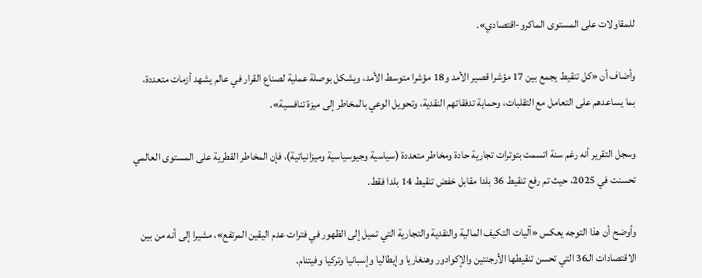للمقاولات على المستوى الماكرو-اقتصادي».

وأضاف أن «كل تنقيط يجمع بين 17 مؤشرا قصير الأمد و18 مؤشرا متوسط الأمد، ويشكل بوصلة عملية لصناع القرار في عالم يشهد أزمات متعددة، بما يساعدهم على التعامل مع التقلبات، وحماية تدفقاتهم النقدية، وتحويل الوعي بالمخاطر إلى ميزة تنافسية».

وسجل التقرير أنه رغم سنة اتسمت بتوترات تجارية حادة ومخاطر متعددة (سياسية وجيوسياسية وميزانياتية)، فإن المخاطر القطرية على المستوى العالمي تحسنت في 2025، حيث تم رفع تنقيط 36 بلدا مقابل خفض تنقيط 14 بلدا فقط.

وأوضح أن هذا التوجه يعكس «آليات التكيف المالية والنقدية والتجارية التي تميل إلى الظهور في فترات عدم اليقين المرتفع»، مشيرا إلى أنه من بين الاقتصادات الـ36 التي تحسن تنقيطها الأرجنتين والإكوادور وهنغاريا وإيطاليا وإسبانيا وتركيا وفيتنام.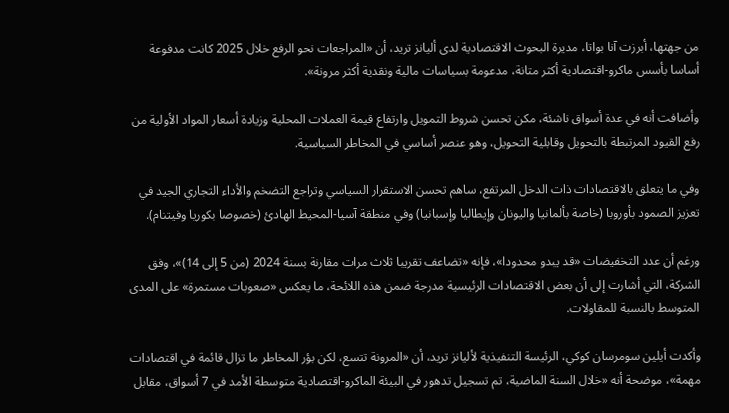من جهتها، أبرزت آنا بواتا، مديرة البحوث الاقتصادية لدى أليانز تريد، أن «المراجعات نحو الرفع خلال 2025 كانت مدفوعة أساسا بأسس ماكرو-اقتصادية أكثر متانة، مدعومة بسياسات مالية ونقدية أكثر مرونة».

وأضافت أنه في عدة أسواق ناشئة، مكن تحسن شروط التمويل وارتفاع قيمة العملات المحلية وزيادة أسعار المواد الأولية من رفع القيود المرتبطة بالتحويل وقابلية التحويل، وهو عنصر أساسي في المخاطر السياسية.

وفي ما يتعلق بالاقتصادات ذات الدخل المرتفع، ساهم تحسن الاستقرار السياسي وتراجع التضخم والأداء التجاري الجيد في تعزيز الصمود بأوروبا (خاصة بألمانيا واليونان وإيطاليا وإسبانيا) وفي منطقة آسيا-المحيط الهادئ (خصوصا بكوريا وفيتنام).

ورغم أن عدد التخفيضات «قد يبدو محدودا»، فإنه «تضاعف تقريبا ثلاث مرات مقارنة بسنة 2024 (من 5 إلى 14)»، وفق الشركة، التي أشارت إلى أن بعض الاقتصادات الرئيسية مدرجة ضمن هذه اللائحة، ما يعكس «صعوبات مستمرة» على المدى المتوسط بالنسبة للمقاولات.

وأكدت أيلين سومرسان كوكي، الرئيسة التنفيذية لأليانز تريد، أن «المرونة تتسع، لكن بؤر المخاطر ما تزال قائمة في اقتصادات مهمة»، موضحة أنه «خلال السنة الماضية، تم تسجيل تدهور في البيئة الماكرو-اقتصادية متوسطة الأمد في 7 أسواق، مقابل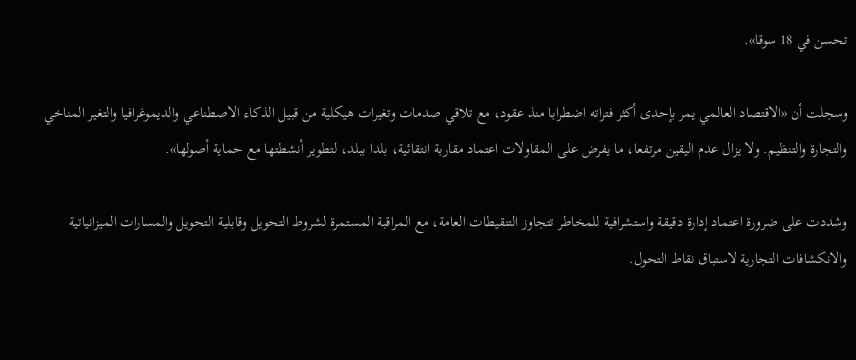تحسن في 18 سوقا».

وسجلت أن «الاقتصاد العالمي يمر بإحدى أكثر فتراته اضطرابا منذ عقود، مع تلاقي صدمات وتغيرات هيكلية من قبيل الذكاء الاصطناعي والديموغرافيا والتغير المناخي والتجارة والتنظيم. ولا يزال عدم اليقين مرتفعا، ما يفرض على المقاولات اعتماد مقاربة انتقائية، بلدا ببلد، لتطوير أنشطتها مع حماية أصولها».

وشددت على ضرورة اعتماد إدارة دقيقة واستشرافية للمخاطر تتجاوز التنقيطات العامة، مع المراقبة المستمرة لشروط التحويل وقابلية التحويل والمسارات الميزانياتية والانكشافات التجارية لاستباق نقاط التحول.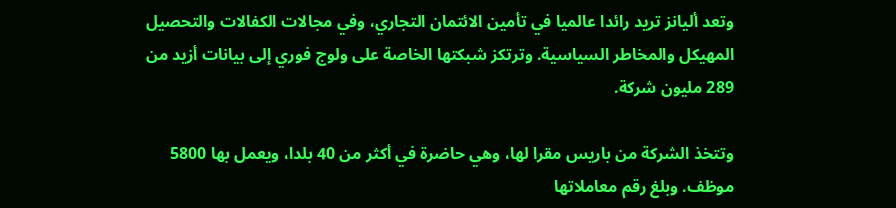وتعد أليانز تريد رائدا عالميا في تأمين الائتمان التجاري، وفي مجالات الكفالات والتحصيل المهيكل والمخاطر السياسية. وترتكز شبكتها الخاصة على ولوج فوري إلى بيانات أزيد من 289 مليون شركة.

وتتخذ الشركة من باريس مقرا لها، وهي حاضرة في أكثر من 40 بلدا، ويعمل بها 5800 موظف. وبلغ رقم معاملاتها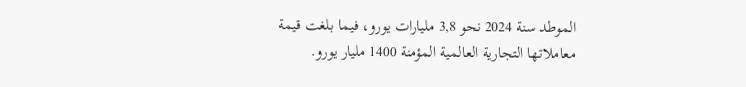الموطد سنة 2024 نحو 3,8 مليارات يورو، فيما بلغت قيمة معاملاتها التجارية العالمية المؤمنة 1400 مليار يورو.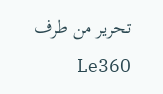تحرير من طرف Le360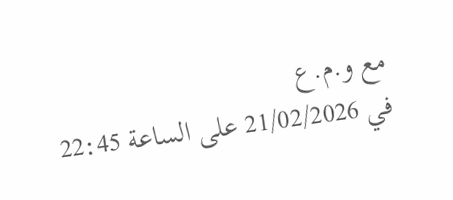مع و.م.ع
في 21/02/2026 على الساعة 22:45